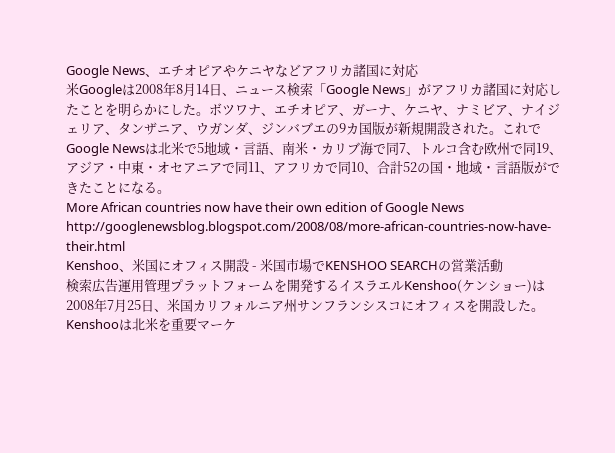Google News、エチオピアやケニヤなどアフリカ諸国に対応
米Googleは2008年8月14日、ニュース検索「Google News」がアフリカ諸国に対応したことを明らかにした。ボツワナ、エチオピア、ガーナ、ケニヤ、ナミビア、ナイジェリア、タンザニア、ウガンダ、ジンバブエの9カ国版が新規開設された。これでGoogle Newsは北米で5地域・言語、南米・カリブ海で同7、トルコ含む欧州で同19、アジア・中東・オセアニアで同11、アフリカで同10、合計52の国・地域・言語版ができたことになる。
More African countries now have their own edition of Google News
http://googlenewsblog.blogspot.com/2008/08/more-african-countries-now-have-their.html
Kenshoo、米国にオフィス開設 - 米国市場でKENSHOO SEARCHの営業活動
検索広告運用管理プラットフォームを開発するイスラエルKenshoo(ケンショー)は2008年7月25日、米国カリフォルニア州サンフランシスコにオフィスを開設した。Kenshooは北米を重要マーケ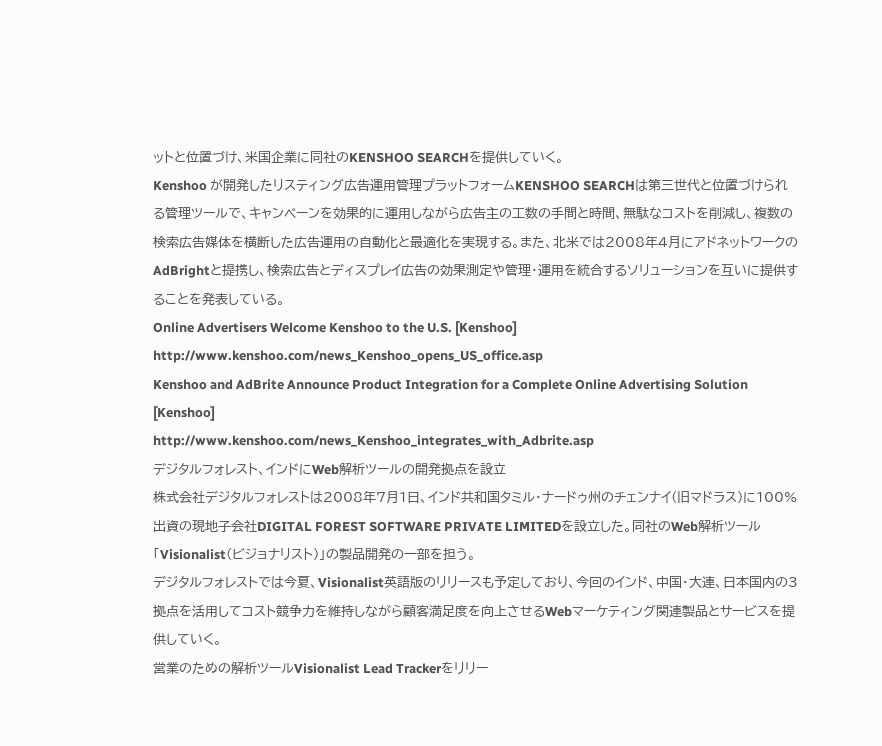ットと位置づけ、米国企業に同社のKENSHOO SEARCHを提供していく。
Kenshoo が開発したリスティング広告運用管理プラットフォームKENSHOO SEARCHは第三世代と位置づけられる管理ツールで、キャンペーンを効果的に運用しながら広告主の工数の手間と時間、無駄なコストを削減し、複数の検索広告媒体を横断した広告運用の自動化と最適化を実現する。また、北米では2008年4月にアドネットワークのAdBrightと提携し、検索広告とディスプレイ広告の効果測定や管理・運用を統合するソリューションを互いに提供することを発表している。
Online Advertisers Welcome Kenshoo to the U.S. [Kenshoo]
http://www.kenshoo.com/news_Kenshoo_opens_US_office.asp
Kenshoo and AdBrite Announce Product Integration for a Complete Online Advertising Solution [Kenshoo]
http://www.kenshoo.com/news_Kenshoo_integrates_with_Adbrite.asp
デジタルフォレスト、インドにWeb解析ツールの開発拠点を設立
株式会社デジタルフォレストは2008年7月1日、インド共和国タミル・ナードゥ州のチェンナイ(旧マドラス)に100%出資の現地子会社DIGITAL FOREST SOFTWARE PRIVATE LIMITEDを設立した。同社のWeb解析ツール「Visionalist(ビジョナリスト)」の製品開発の一部を担う。
デジタルフォレストでは今夏、Visionalist英語版のリリースも予定しており、今回のインド、中国・大連、日本国内の3拠点を活用してコスト競争力を維持しながら顧客満足度を向上させるWebマーケティング関連製品とサービスを提供していく。
営業のための解析ツールVisionalist Lead Trackerをリリー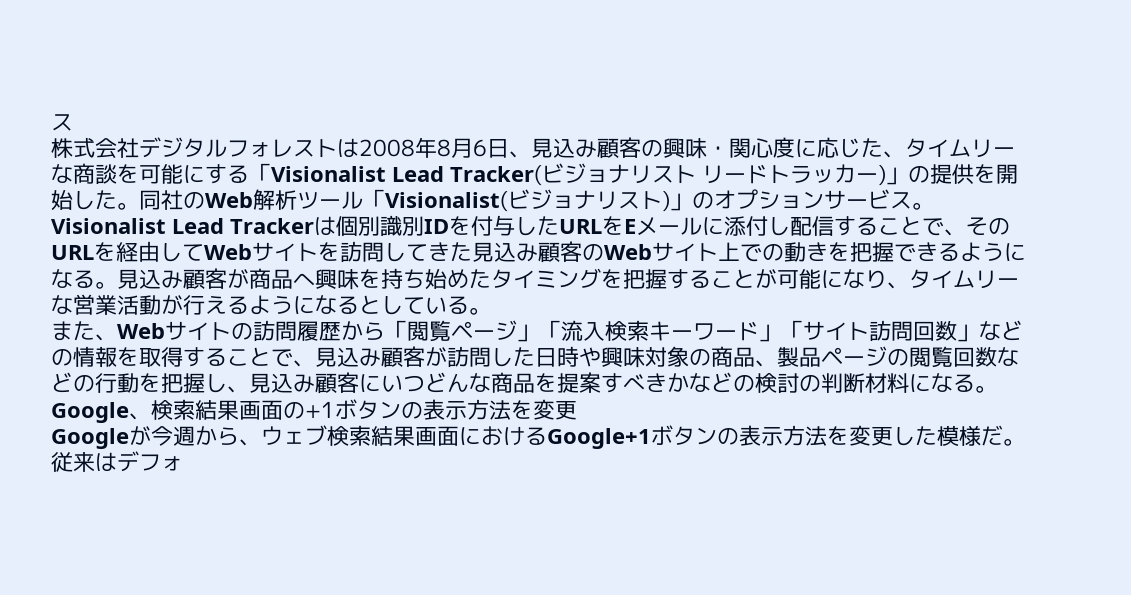ス
株式会社デジタルフォレストは2008年8月6日、見込み顧客の興味・関心度に応じた、タイムリーな商談を可能にする「Visionalist Lead Tracker(ビジョナリスト リードトラッカー)」の提供を開始した。同社のWeb解析ツール「Visionalist(ビジョナリスト)」のオプションサービス。
Visionalist Lead Trackerは個別識別IDを付与したURLをEメールに添付し配信することで、そのURLを経由してWebサイトを訪問してきた見込み顧客のWebサイト上での動きを把握できるようになる。見込み顧客が商品へ興味を持ち始めたタイミングを把握することが可能になり、タイムリーな営業活動が行えるようになるとしている。
また、Webサイトの訪問履歴から「閲覧ページ」「流入検索キーワード」「サイト訪問回数」などの情報を取得することで、見込み顧客が訪問した日時や興味対象の商品、製品ページの閲覧回数などの行動を把握し、見込み顧客にいつどんな商品を提案すべきかなどの検討の判断材料になる。
Google、検索結果画面の+1ボタンの表示方法を変更
Googleが今週から、ウェブ検索結果画面におけるGoogle+1ボタンの表示方法を変更した模様だ。従来はデフォ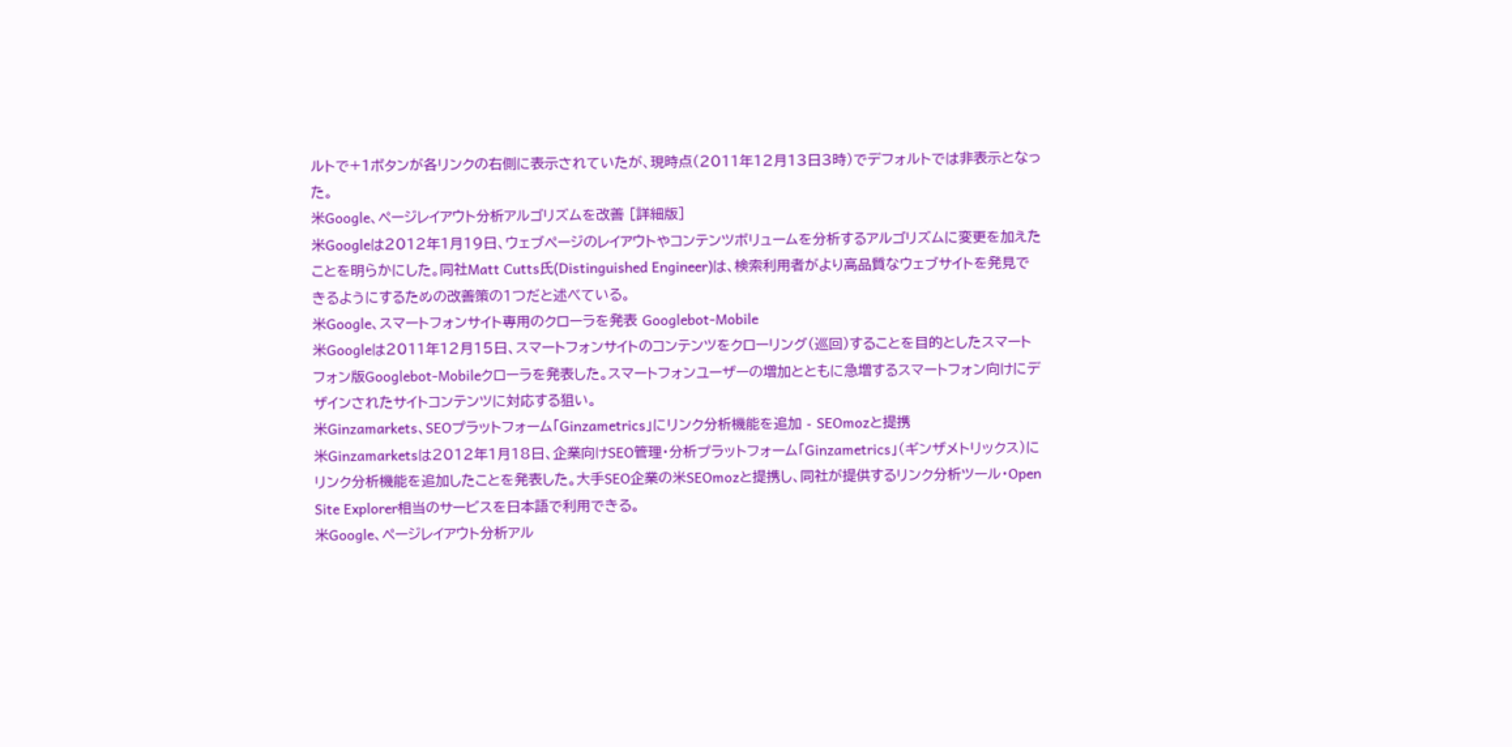ルトで+1ボタンが各リンクの右側に表示されていたが、現時点(2011年12月13日3時)でデフォルトでは非表示となった。
米Google、ページレイアウト分析アルゴリズムを改善 [詳細版]
米Googleは2012年1月19日、ウェブページのレイアウトやコンテンツボリュームを分析するアルゴリズムに変更を加えたことを明らかにした。同社Matt Cutts氏(Distinguished Engineer)は、検索利用者がより高品質なウェブサイトを発見できるようにするための改善策の1つだと述べている。
米Google、スマートフォンサイト専用のクローラを発表 Googlebot-Mobile
米Googleは2011年12月15日、スマートフォンサイトのコンテンツをクローリング(巡回)することを目的としたスマートフォン版Googlebot-Mobileクローラを発表した。スマートフォンユーザーの増加とともに急増するスマートフォン向けにデザインされたサイトコンテンツに対応する狙い。
米Ginzamarkets、SEOプラットフォーム「Ginzametrics」にリンク分析機能を追加 - SEOmozと提携
米Ginzamarketsは2012年1月18日、企業向けSEO管理・分析プラットフォーム「Ginzametrics」(ギンザメトリックス)にリンク分析機能を追加したことを発表した。大手SEO企業の米SEOmozと提携し、同社が提供するリンク分析ツール・Open Site Explorer相当のサービスを日本語で利用できる。
米Google、ページレイアウト分析アル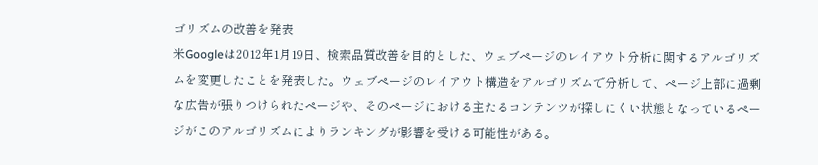ゴリズムの改善を発表
米Googleは2012年1月19日、検索品質改善を目的とした、ウェブページのレイアウト分析に関するアルゴリズムを変更したことを発表した。ウェブページのレイアウト構造をアルゴリズムで分析して、ページ上部に過剰な広告が張りつけられたページや、そのページにおける主たるコンテンツが探しにくい状態となっているページがこのアルゴリズムによりランキングが影響を受ける可能性がある。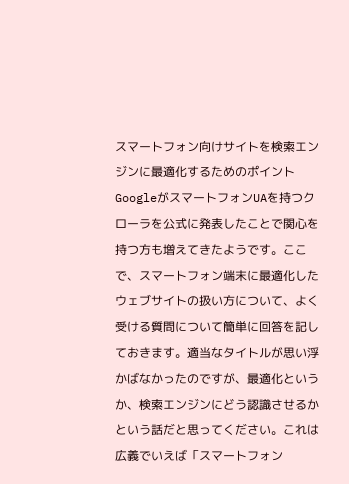スマートフォン向けサイトを検索エンジンに最適化するためのポイント
GoogleがスマートフォンUAを持つクローラを公式に発表したことで関心を持つ方も増えてきたようです。ここで、スマートフォン端末に最適化したウェブサイトの扱い方について、よく受ける質問について簡単に回答を記しておきます。適当なタイトルが思い浮かばなかったのですが、最適化というか、検索エンジンにどう認識させるかという話だと思ってください。これは広義でいえば「スマートフォン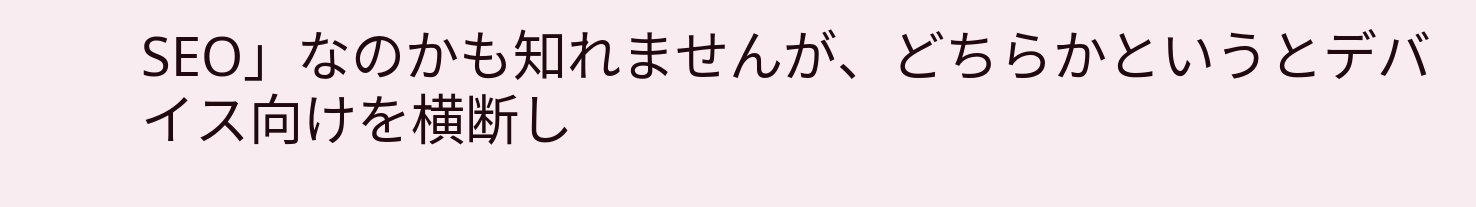SEO」なのかも知れませんが、どちらかというとデバイス向けを横断し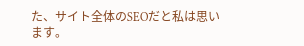た、サイト全体のSEOだと私は思います。